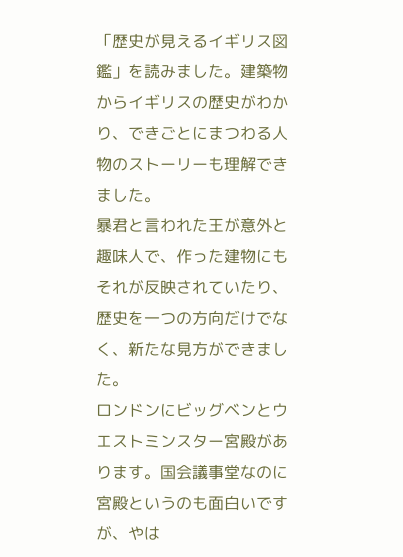「歴史が見えるイギリス図鑑」を読みました。建築物からイギリスの歴史がわかり、できごとにまつわる人物のストーリーも理解できました。
暴君と言われた王が意外と趣味人で、作った建物にもそれが反映されていたり、歴史を一つの方向だけでなく、新たな見方ができました。
ロンドンにビッグベンとウエストミンスター宮殿があります。国会議事堂なのに宮殿というのも面白いですが、やは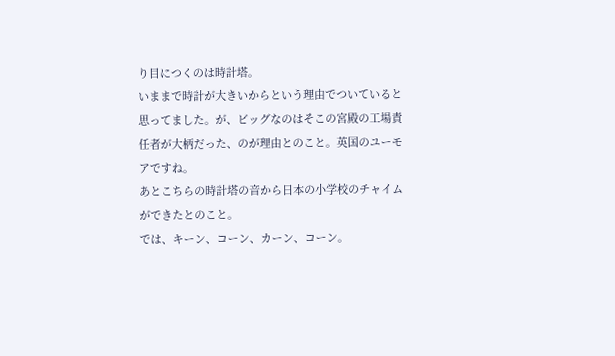り目につくのは時計塔。
いままで時計が大きいからという理由でついていると思ってました。が、ビッグなのはそこの宮殿の工場責任者が大柄だった、のが理由とのこと。英国のユーモアですね。
あとこちらの時計塔の音から日本の小学校のチャイムができたとのこと。
では、キーン、コーン、カーン、コーン。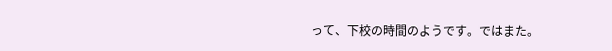って、下校の時間のようです。ではまた。